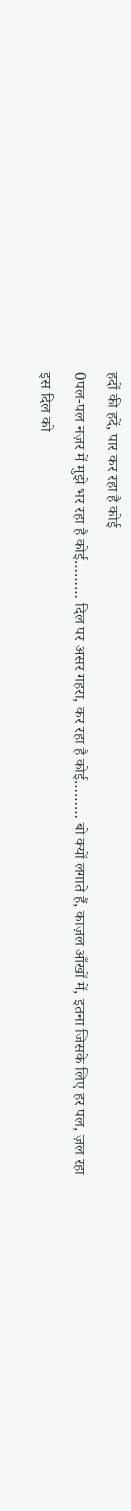हदों की हदें, पार कर रहा है कोई
0पल-पल नज़र में मुझे भर रहा है कोई……… दिल पर असर गहरा, कर रहा है कोई……… बो क्यों लगाते हैं, काज़ल आँखों में, इतना जिसके लिए हर पल, ज़ल रहा
इस दिल को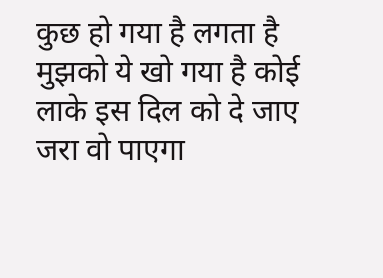कुछ हो गया है लगता है मुझको ये खो गया है कोई लाके इस दिल को दे जाए जरा वो पाएगा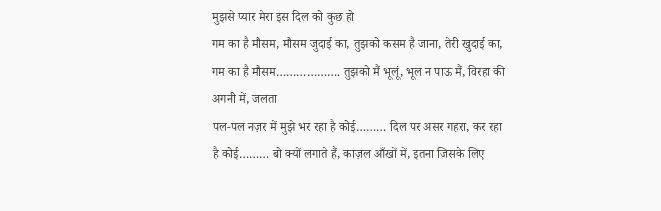मुझसे प्यार मेरा इस दिल को कुछ हो
गम का है मौसम, मौसम जुदाई का, तुझको कसम है जाना, तेरी खुदाई का, गम का है मौसम………………. तुझको मैं भूलूं, भूल न पाऊ मैं, विरहा की अगनी में, जलता
पल-पल नज़र में मुझे भर रहा है कोई……… दिल पर असर गहरा, कर रहा है कोई……… बो क्यों लगाते हैं, काज़ल आँखों में, इतना जिसके लिए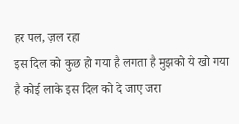हर पल, ज़ल रहा
इस दिल को कुछ हो गया है लगता है मुझको ये खो गया है कोई लाके इस दिल को दे जाए जरा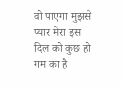वो पाएगा मुझसे प्यार मेरा इस दिल को कुछ हो
गम का है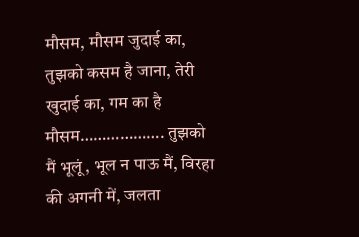मौसम, मौसम जुदाई का, तुझको कसम है जाना, तेरी खुदाई का, गम का है मौसम………………. तुझको मैं भूलूं, भूल न पाऊ मैं, विरहा की अगनी में, जलता